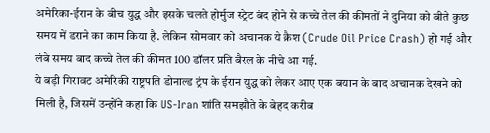अमेरिका-ईरान के बीच युद्ध और इसके चलते होर्मुज स्ट्रेट बंद होने से कच्चे तेल की कीमतों ने दुनिया को बीते कुछ समय में डराने का काम किया है. लेकिन सोमवार को अचानक ये क्रैश (Crude Oil Price Crash) हो गई और लंबे समय बाद कच्चे तेल की कीमत 100 डॉलर प्रति बैरल के नीचे आ गई.
ये बड़ी गिरावट अमेरिकी राष्ट्रपति डोनाल्ड ट्रंप के ईरान युद्ध को लेकर आए एक बयान के बाद अचानक देखने को मिली है, जिसमें उन्होंने कहा कि US-Iran शांति समझौते के बेहद करीब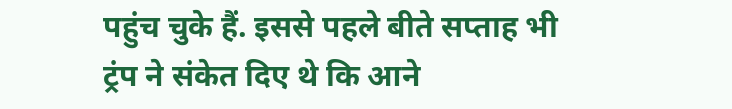पहुंच चुके हैं. इससे पहले बीते सप्ताह भी ट्रंप ने संकेत दिए थे कि आने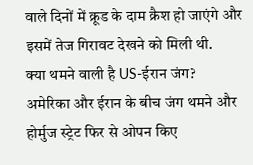वाले दिनों में क्रूड के दाम क्रैश हो जाएंगे और इसमें तेज गिरावट देखने को मिली थी.
क्या थमने वाली है US-ईरान जंग?
अमेरिका और ईरान के बीच जंग थमने और होर्मुज स्ट्रेट फिर से ओपन किए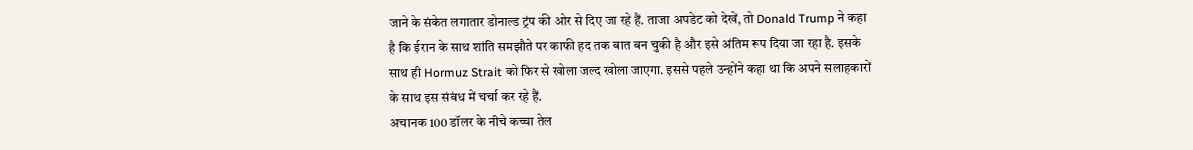जाने के संकेत लगातार डोनाल्ड ट्रंप की ओर से दिए जा रहे हैं. ताजा अपडेट को देखें, तो Donald Trump ने कहा है कि ईरान के साथ शांति समझौते पर काफी हद तक बात बन चुकी है और इसे अंतिम रूप दिया जा रहा है. इसके साथ ही Hormuz Strait को फिर से खोला जल्द खोला जाएगा. इससे पहले उन्होंने कहा था कि अपने सलाहकारों के साथ इस संबंध में चर्चा कर रहे हैं.
अचानक 100 डॉलर के नीचे कच्चा तेल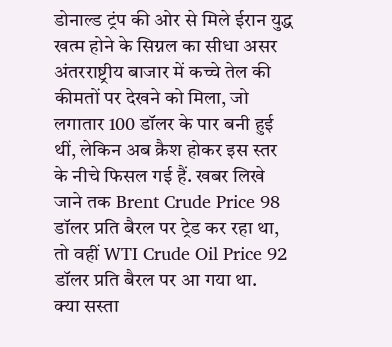डोनाल्ड ट्रंप की ओर से मिले ईरान युद्ध खत्म होने के सिग्नल का सीधा असर अंतरराष्ट्रीय बाजार में कच्चे तेल की कीमतों पर देखने को मिला, जो लगातार 100 डॉलर के पार बनी हुई थीं, लेकिन अब क्रैश होकर इस स्तर के नीचे फिसल गई हैं. खबर लिखे जाने तक Brent Crude Price 98 डॉलर प्रति बैरल पर ट्रेड कर रहा था, तो वहीं WTI Crude Oil Price 92 डॉलर प्रति बैरल पर आ गया था.
क्या सस्ता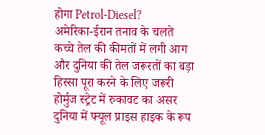होगा Petrol-Diesel?
अमेरिका-ईरान तनाव के चलते कच्चे तेल की कीमतों में लगी आग और दुनिया की तेल जरूरतों का बड़ा हिस्सा पूरा करने के लिए जरूरी होर्मुज स्ट्रेट में रुकावट का असर दुनिया में फ्यूल प्राइस हाइक के रूप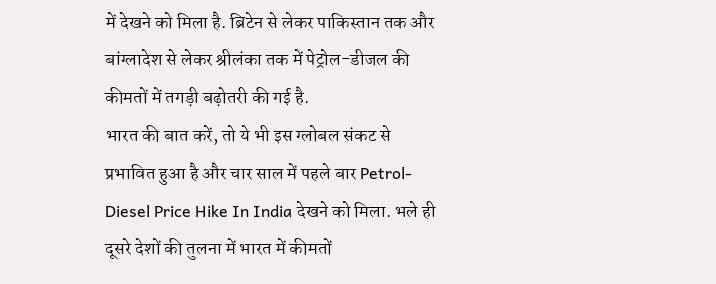में देखने को मिला है. ब्रिटेन से लेकर पाकिस्तान तक और बांग्लादेश से लेकर श्रीलंका तक में पेट्रोल-डीजल की कीमतों में तगड़ी बढ़ोतरी की गई है.
भारत की बात करें, तो ये भी इस ग्लोबल संकट से प्रभावित हुआ है और चार साल में पहले बार Petrol-Diesel Price Hike In India देखने को मिला. भले ही दूसरे देशों की तुलना में भारत में कीमतों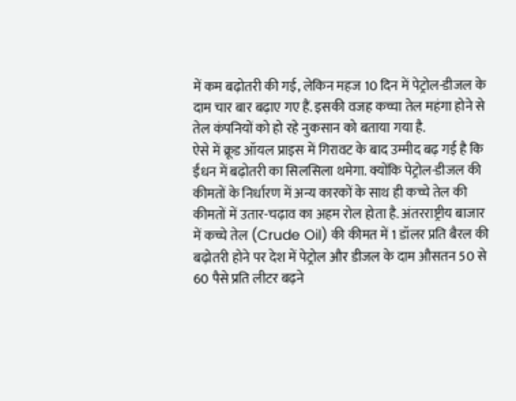में कम बढ़ोतरी की गई, लेकिन महज 10 दिन में पेट्रोल-डीजल के दाम चार बार बढ़ाए गए हैं. इसकी वजह कच्चा तेल महंगा होने से तेल कंपनियों को हो रहे नुकसान को बताया गया है.
ऐसे में क्रूड ऑयल प्राइस में गिरावट के बाद उम्मीद बढ़ गई है कि ईंधन में बढ़ोतरी का सिलसिला थमेगा. क्योंकि पेट्रोल-डीजल की कीमतों के निर्धारण में अन्य कारकों के साथ ही कच्चे तेल की कीमतों में उतार-चढ़ाव का अहम रोल होता है. अंतरराष्ट्रीय बाजार में कच्चे तेल (Crude Oil) की कीमत में 1 डॉलर प्रति बैरल की बढ़ोतरी होने पर देश में पेट्रोल और डीजल के दाम औसतन 50 से 60 पैसे प्रति लीटर बढ़ने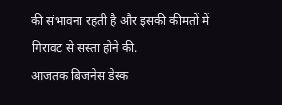की संभावना रहती है और इसकी कीमतों में गिरावट से सस्ता होने की.
आजतक बिजनेस डेस्क